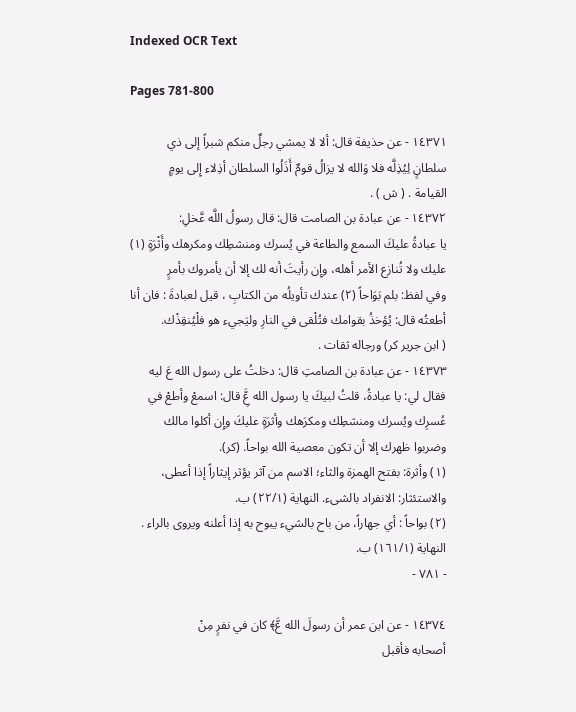Indexed OCR Text

Pages 781-800

١٤٣٧١ - عن حذيفة قال: ألا لا يمشي رجلٌ منكم شبراً إلى ذي
سلطانٍ لِيُذِلَّه فلا وَالله لا يزالُ قومٌ أَذَلُوا السلطان أذِلاء إِلى يومٍ
القيامة . ( ش ) .
١٤٣٧٢ - عن عبادة بن الصامت قال: قال رسولُ اللَّه عَّخلِ:
يا عبادةُ عليكَ السمع والطاعة في يُسرك ومنشطِك ومكرهك وأَثْرَةٍ (١)
عليك ولا تُنازع الأمر أهله، وإِن رأيتَ أنه لك إلا أن يأمروك بأمرٍ
وفي لفظ: بلم بَوَاحاً (٢) عندك تأويلُه من الكتابِ ، قيل لعبادةَ : فان أنا
أطعتُه قال: يُؤخذُ بقوامك فتُلْقى في النارِ وليَجيء هو فلْيُنقِذْك.
( ابن جرير كر) ورجاله ثقات .
١٤٣٧٣ - عن عبادة بن الصامتِ قال: دخلتُ على رسول الله عَ ليه
فقال لي: يا عبادةُ، قلتُ لبيكَ يا رسول الله عَِّ قال: اسمعْ وأطعْ في
عُسرِك ويُسرك ومنشطِك ومكرَهك وأثرَةٍ عليكَ وإِن أكلوا مالك
وضربوا ظهرك إلا أن تكون معصية الله بواحاً. (كر).
(١) وأثرة: بفتح الهمزة والثاء؛ الاسم من آثر يؤثر إيثاراً إذا أعطى،
والاستئثار: الانفراد بالشىء. النهاية (٢٢/١) ب.
(٢) بواحاً : أي جهاراً، من باح بالشيء يبوح به إذا أعلنه ويروى بالراء .
النهاية (١٦١/١) ب.
- ٧٨١ -

١٤٣٧٤ - عن ابن عمر أن رسولَ الله عَّ﴾ كان في نفرٍ مِنْ
أصحابه فأقبل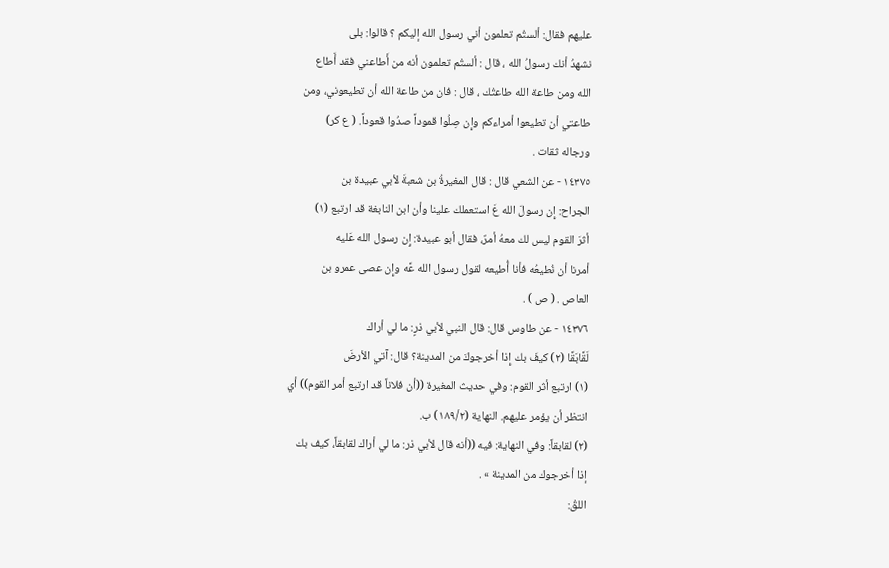عليهم فقال: ألستُم تعلمون أني رسول الله إليكم ؟ قالوا: بلى
نشهدُ أنك رسولُ الله ، قال : ألستُم تعلمون أنه من أَطاعني فقد أَطاع
الله ومن طاعة الله طاعتُك ، قال : فان من طاعة الله أن تطيعوني، ومن
طاعتي أن تطيعوا أمراءكم وإِن صِلُوا قموداً صدُوا قعوداً. ( ع كر)
ورجاله ثقات .
١٤٣٧٥ - عن الشعي قال : قال المغيرةُ بن شعبةَ لأبي عبيدة بن
الجراح: إِن رسولَ الله عَ استعملك علينا وأن ابن النابغة قد ارتبع (١)
أثرَ القوم ليس لك معهُ أمرٌ، فقال أبو عبيدة: إِن رسول الله عَليه
أمرنا أن نُطيعُه فأنا أُطيعه لقول رسول الله عَّه وإِن عصى عمرو بن
العاص . ( ص ) .
١٤٣٧٦ - عن طاوس قال: قال النبي لأبي ذرٍ: ما لي أراك
لَقَّابَقًا (٢) كيفَ بك إِذا أخرجوكَ من المدينة؟ قال: آتي الأرضَ
(١) ارتبع أثر القوم: وفي حديث المغيرة ((أن فلاناً قد ارتبع أمر القوم)) أي
انتظر أن يؤمر عليهم. النهاية (١٨٩/٢) ب.
(٢) لقابقاً: وفي النهاية: فيه ((أنه قال لأبي ذر: ما لي أراك لقابقاً، كيف بك
إذا أخرجوك من المدينة » .
اللقُ: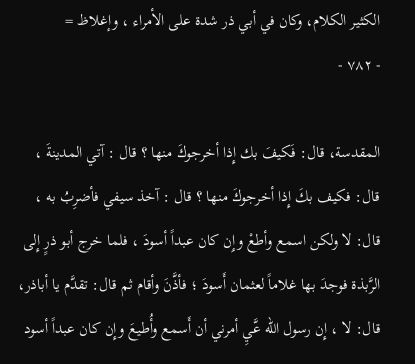الكثير الكلام، وكان في أبي ذر شدة على الأمراء ، وإغلاظ =
- ٧٨٢ -

المقدسة، قال: فَكيفَ بك إِذا أخرجوكَ منها ؟ قال : آتي المدينةَ ،
قال: فكيف بكَ إِذا أخرجوكَ منها ؟ قال : آخذ سيفي فأضرِبُ به ،
قال: لا ولكن اسمع وأطعْ وإِن كان عبداً أسودَ ، فلما خرج أبو ذرٍ إِلى
الرَّبذة فوجدَ بها غلاماً لعثمان أَسودَ ؛ فأذَّنَ وأقام ثم قال: تقدَّم يا أباذر،
قال: لا ، إِن رسول الله عَّيِ أمرني أن أَسمع وأُطيعَ وإِن كان عبداً أسود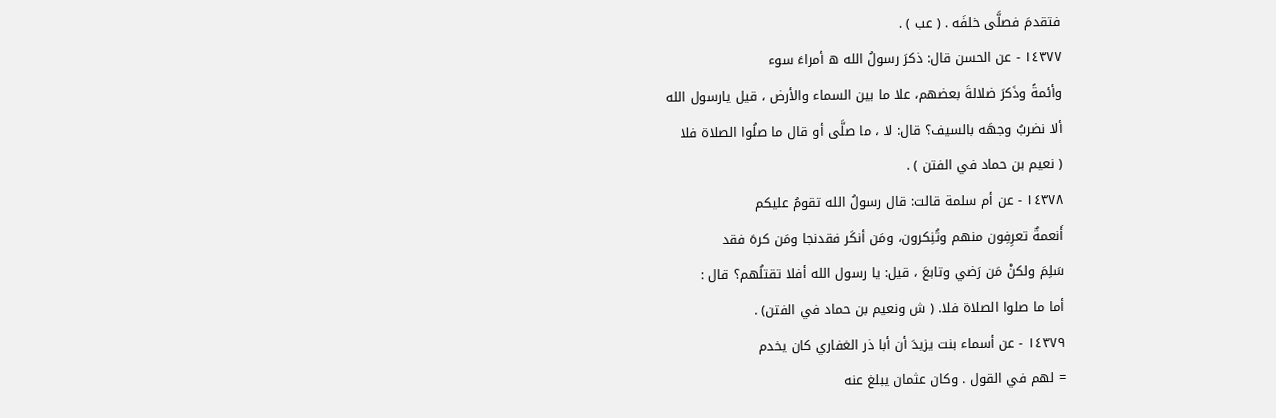فتقدمَ فصلَّى خلفَه . ( عب ) .
١٤٣٧٧ - عن الحسن قال: ذكرَ رسولُ الله ه أمراءَ سوء
وأئمةً وذَكرَ ضلالةَ بعضهم، علا ما بين السماء والأرض ، قيل يارسول الله
ألا نضربُ وجهَه بالسيف؟ قال: لا ، ما صلَّى أو قال ما صلُوا الصلاة فلا
( نعيم بن حماد في الفتن ) .
١٤٣٧٨ - عن أم سلمة قالت: قال رسولُ الله تقومُ عليكم
أَنعمةٌ تعرِفِون منهم وتُنِكرون، ومَن أنكَر فقدنجا ومَن كرهَ فقد
سَلِمَ ولكنْ مَن رَضي وتابعَ ، قيل: يا رسول الله أفلا تقتلُهم؟ قال :
أما ما صلوا الصلاة فلا. ( ش ونعيم بن حماد في الفتن) .
١٤٣٧٩ - عن أسماء بنت يزيدَ أن أبا ذر الغفاري كان يخدم
= لهم في القول . وكان عثمان يبلغ عنه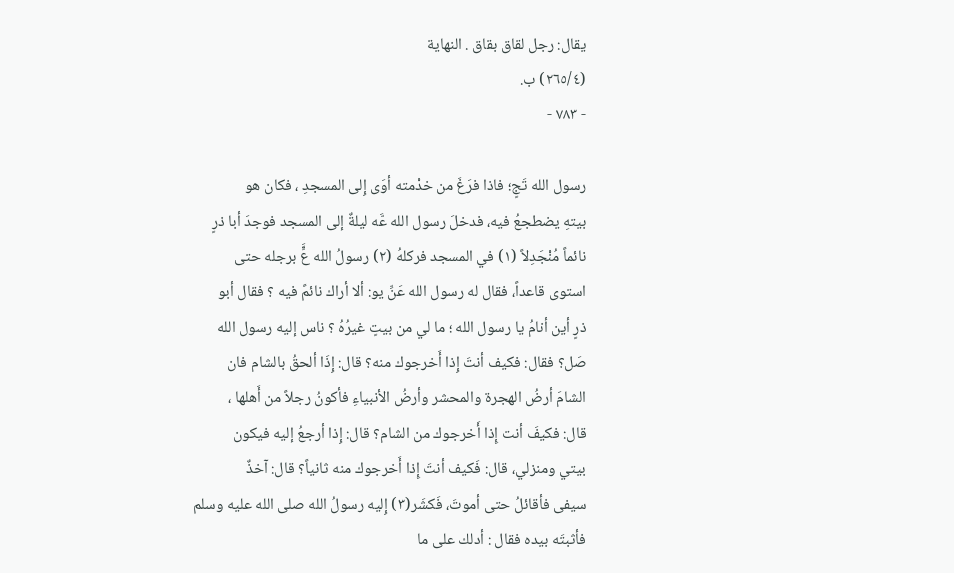يقال: رجل لقاق بقاق . النهاية
(٢٦٥/٤) ب.
- ٧٨٣ -

رسول الله تَجٍ؛ فاذا فرَغَ من خدْمته أوَى إِلى المسجدِ ، فكان هو
بيتهِ يضطجعُ فيه، فدخلَ رسول الله عَّه ليلةٌ إلى المسجد فوجدَ أبا ذرٍ
نائماً مُنْجَدِلاً (١) في المسجد فركلهُ (٢) رسولُ الله عٍَّ برجله حتى
استوى قاعداً، فقال له رسول الله عَنِّ يو: ألا أراك نائمً فيه ؟ فقال أبو
ذرٍ أين أنامُ يا رسول الله ؛ ما لي من بيتٍ غيرُهُ ؟ ناس إليه رسول الله
صَل؟ فقال: فكيف أنتَ إِذا أَخرجوك منه؟ قال: إِذَا ألحقُ بالشام فان
الشامَ أرضُ الهجرة والمحشر وأرضُ الأنبياءِ فأكونُ رجلاً من أَهلها ،
قال: فكيفَ أنت إِذا أَخرجوك من الشام؟ قال: إِذا أرجعُ إليه فيكون
بيتي ومنزلي، قال: فَكيف أنتَ إِذا أَخرجوك منه ثانياً؟ قال: آخذٌ
سيفى فأقائلُ حتى أموتَ، فَكشَر(٣) إِليه رسولُ الله صلى الله عليه وسلم
فأثبتَه بيده فقال : أدلك على ما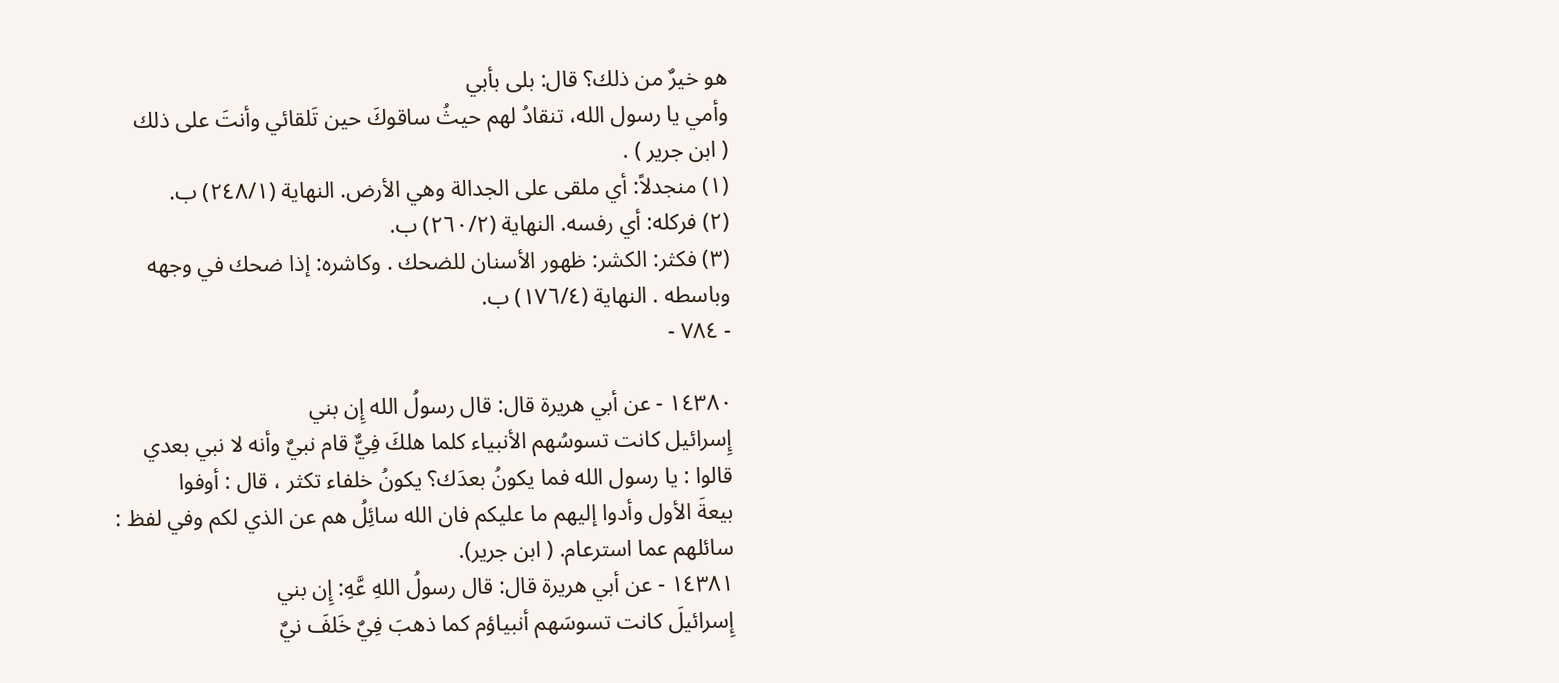هو خيرٌ من ذلك؟ قال: بلى بأبي
وأمي يا رسول الله، تنقادُ لهم حيثُ ساقوكَ حين تَلقائي وأنتَ على ذلك
( ابن جرير ) .
(١) منجدلاً: أي ملقى على الجدالة وهي الأرض. النهاية (٢٤٨/١) ب.
(٢) فركله: أي رفسه. النهاية (٢٦٠/٢) ب.
(٣) فكثر: الكشر: ظهور الأسنان للضحك . وكاشره: إذا ضحك في وجهه
وباسطه . النهاية (١٧٦/٤) ب.
- ٧٨٤ -

١٤٣٨٠ - عن أبي هريرة قال: قال رسولُ الله إِن بني
إِسرائيل كانت تسوسُهم الأنبياء كلما هلكَ فِيٌّ قام نبيٌ وأنه لا نبي بعدي
قالوا : يا رسول الله فما يكونُ بعدَك؟ يكونُ خلفاء تكثر ، قال : أوفوا
بيعةَ الأول وأدوا إليهم ما عليكم فان الله سائِلُ هم عن الذي لكم وفي لفظ :
سائلهم عما استرعام. ( ابن جرير).
١٤٣٨١ - عن أبي هريرة قال: قال رسولُ اللهِ عَّهِ: إِن بني
إِسرائيلَ كانت تسوسَهم أنبياؤم كما ذهبَ فِيٌ خَلفَ نيٌ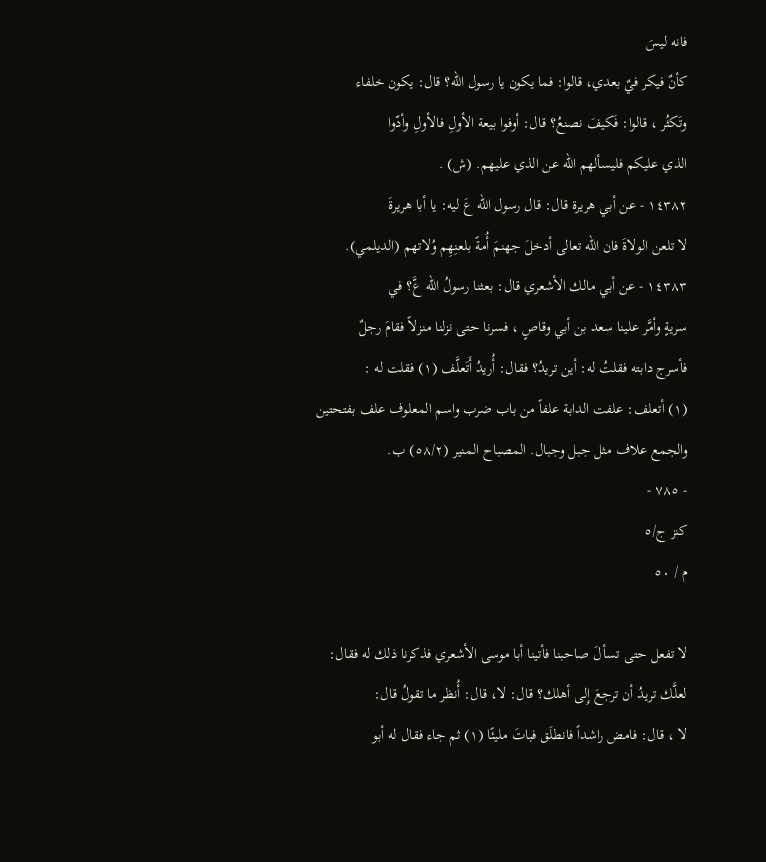فانه ليسَ
كأنٌ فيكر فيٌ بعدي، قالوا: فما يكون يا رسول الله؟ قال: يكون خلفاء
وتَكثُر ، قالوا: فَكيفَ نصنعُ؟ قال: أوفوا بيعة الأولِ فالأولِ وأدّوا
الذي عليكم فليسألهم الله عن الذي عليهم. (ش) .
١٤٣٨٢ - عن أبي هريرة قال: قال رسول الله عَ ليه: يا أبا هريرةَ
لا تلعن الولاةَ فان الله تعالى أدخلَ جهنمَ أُمةً بلعنِهِم وُلاتهم (الديلمي).
١٤٣٨٣ - عن أبي مالك الأشعري قال: بعثنا رسولُ الله عَّ؟ في
سريةٍ وأمَّر علينا سعد بن أبي وقاصٍ ، فسرنا حتى نزلنا منزلاً فقامَ رجلٌ
فأسرج دابته فقلتُ له: أين تريدُ؟ فقال: أُريدُ أَتَعلَّف (١) فقلت له :
(١) أتعلف: علفت الدابة علفاً من باب ضرب واسم المعلوف علف بفتحتين
والجمع علاف مثل جبل وجبال. المصباح المنير (٥٨/٢) ب.
- ٧٨٥ -
كنز ج/٥
م / ٥٠

لا تفعل حتى تسألَ صاحبنا فأتينا أبا موسى الأشعري فذكرنا ذلك له فقال:
لعلَّك تريدُ أن ترجعَ إِلى أهلك؟ قال: لا، قال: أُنظر ما تقولُ قال:
لا ، قال: فامض راشداً فانطلَق فباتَ مليئًا (١) ثم جاء فقال له أبو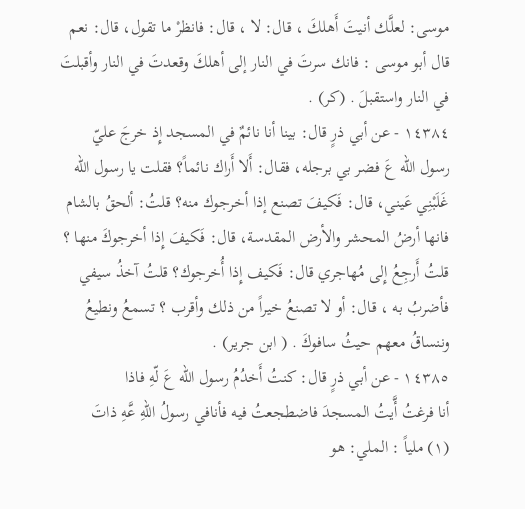موسى: لعلَّك أنيتَ أَهلكَ ، قال: لا ، قال: فانظرْ ما تقول، قال: نعم
قال أبو موسى : فانك سرتَ في النار إلى أهلكَ وقعدتَ في النار وأقبلتَ
في النار واستقبلَ . (كر) .
١٤٣٨٤ - عن أبي ذرٍ قال: بينا أنا نائمٌ في المسجد إِذ خرجَ عليّ
رسول الله عَ فضر بي برجله، فقال: أَلا أَراك نائماً؟ فقلت يا رسول الله
غَلَبْنِي عَيني، قال: فَكيفَ تصنع إذا أخرجوك منه؟ قلتُ: ألحقُ بالشام
فانها أرضُ المحشر والأرض المقدسة، قال: فَكيفَ إِذا أخرجوكَ منها ؟
قلتُ أَرجِعُ إِلى مُهاجري قال: فَكيف إِذا أُخرجوك؟ قلتُ آخذُ سيفي
فأضربُ به ، قال: أو لا تصنعُ خيراً من ذلك وأقرب ؟ تسمعُ ونطيعُ
وننساقُ معهم حيثُ سافوكَ . ( ابن جرير) .
١٤٣٨٥ - عن أبي ذرٍ قال: كنتُ أَخدُمُ رسول الله عَ لّهِ فاذا
أنا فرغتُ أَّيتُ المسجدَ فاضطجعتُ فيه فأنافي رسولُ اللهِ عَّهِ ذاتَ
(١) ملياً : الملي: هو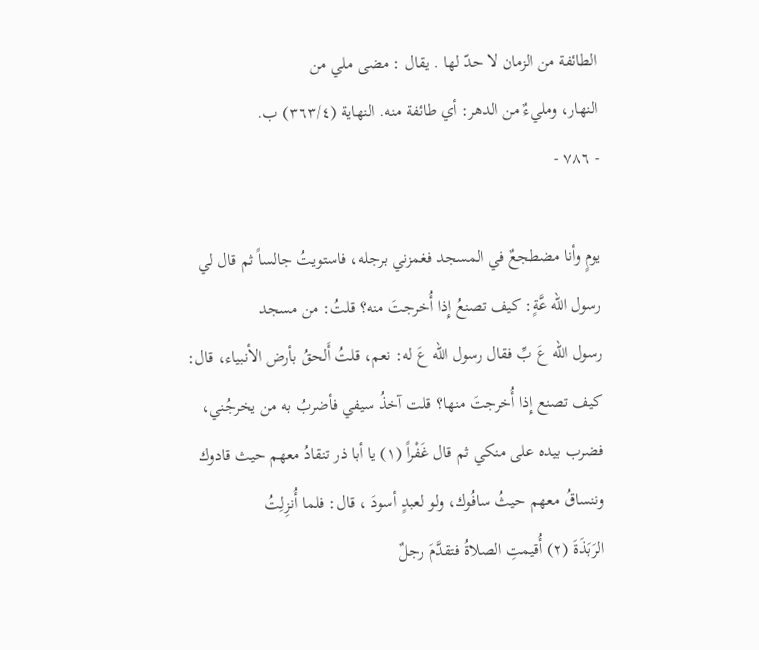الطائفة من الزمان لا حدّ لها . يقال : مضى ملي من
النهار، ومليءٌ من الدهر: أي طائفة منه. النهاية (٣٦٣/٤) ب.
- ٧٨٦ -

يومٍ وأنا مضطجعٌ في المسجد فغمزني برجله، فاستويتُ جالساً ثم قال لي
رسول الله عَّةٍ: كيف تصنعُ إِذا أُخرجتَ منه؟ قلتُ: من مسجد
رسول اللّه عَ بِّ فقال رسول الله عَ له: نعم، قلتُ أَلحقُ بأرض الأنبياء، قال:
كيف تصنع إِذا أُخرجتَ منها؟ قلت آخذُ سيفي فأضربُ به من يخرجُني،
فضرب بيده على منكي ثم قال غَفْراً (١) يا أبا ذر تنقادُ معهم حيث قادوك
وننساقُ معهم حيثُ سافُوك، ولو لعبدٍ أسودَ ، قال: فلما أُنزِلِتُ
الرَبَذَةَ (٢) أُقيمتِ الصلاةُ فتقدَّمَ رجلٌ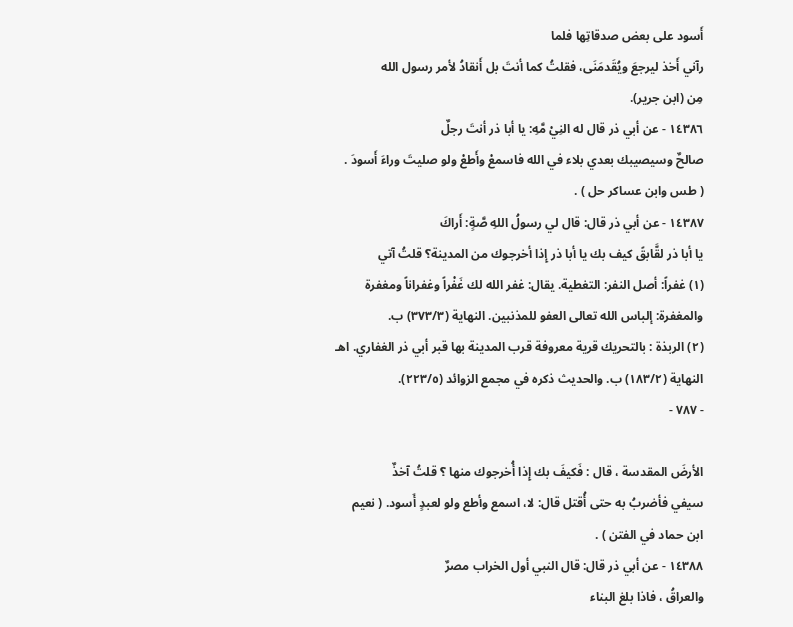أَسود على بعض صدقاتِها فلما
رآني أَخذ ليرجعَ ويُقَدمَنَى، فقلتُ كما أنتَ بل أَنقادُ لأمر رسول الله
مِن (ابن جرير).
١٤٣٨٦ - عن أبي ذر قال له النِيْ مَّهِ: يا أبا ذر أنتَ رجلٌ
صالحٌ وسيصيبك بعدي بلاء في الله فاسمعْ وأَطعْ ولو صليتَ وراءَ أَسودَ .
( طس وابن عساكر حل ) .
١٤٣٨٧ - عن أبي ذر قال: قال لي رسولُ اللهِ صَّةٍ: أَراكَ
يا أبا ذر لقَّابقً كيف بك يا أبا ذر إِذا أخرجوك من المدينة؟ قلتُ آتي
(١) غفراً: أصل النفر: التغطية. يقال: غفر الله لك غَفْراً وغفراناً ومغفرة
والمغفرة: إلباس الله تعالى العفو للمذنبين. النهاية (٣٧٣/٣) ب.
(٢) الربذة : بالتحريك قرية معروفة قرب المدينة بها قبر أبي ذر الغفاري. اهـ
النهاية (١٨٣/٢) ب. والحديث ذكره في مجمع الزوائد (٢٢٣/٥).
- ٧٨٧ -

الأرضَ المقدسة ، قال : فَكيفَ بك إِذا أُخرجوك منها ؟ قلتُ آخذٌ
سيفي فأضربُ به حتى أُقتل قال: لا، اسمع وأطع ولو لعبدٍ أَسود. ( نعيم
ابن حماد في الفتن ) .
١٤٣٨٨ - عن أبي ذر قال: قال النبي أول الخراب مصرٌ
والعراقُ ، فاذا بلغ البناء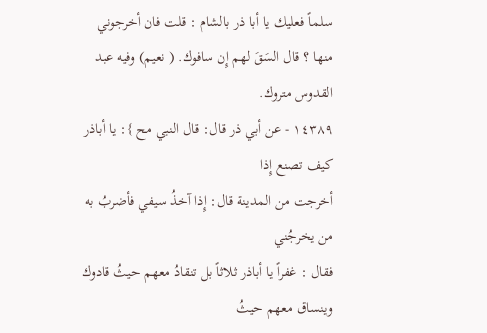سلماً فعليك يا أبا ذر بالشام : قلت فان أخرجوني
منها ؟ قال السَقَ لهم إِن سافوك. ( نعيم) وفيه عبد القدوس متروك.
١٤٣٨٩ - عن أبي ذر قال: قال النبي مح }: يا أباذر كيف تصنع إِذا
أخرجت من المدينة قال: إِذا آخذُ سيفي فأضربُ به من يخرجُني
فقال : غفراً يا أباذر ثلاثاً بل تنقادُ معهم حيثُ قادوك وينساق معهم حيثُ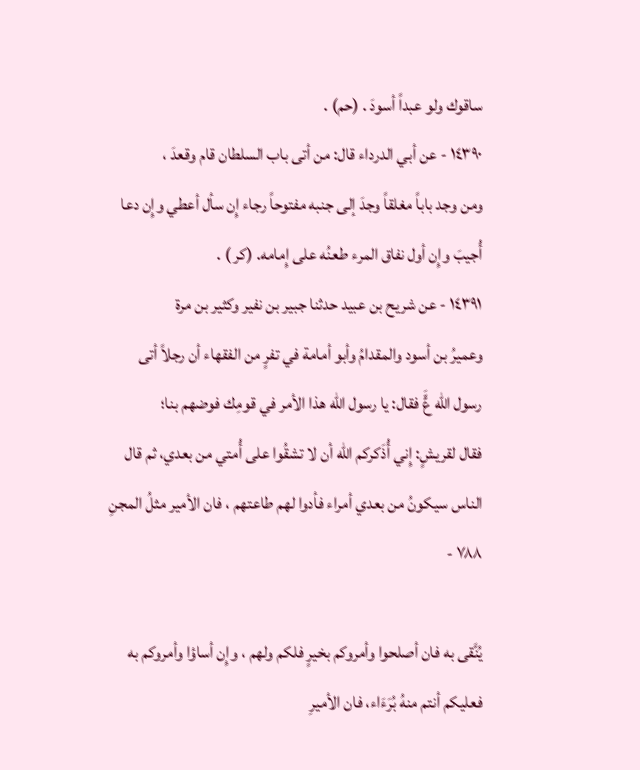ساقوك ولو عبداً أسودَ . (حم) .
١٤٣٩٠ - عن أبي الدرداء قال: من أتى باب السلطان قام وقعدَ ،
ومن وجد باباً مغلقاً وجدَ إلى جنبه مفتوحاً رجاء إِن سأل أعطي وإِن دعا
أُجيبَ وإِن أول نفاق المرء طعنُه على إِمامه. (كر ) .
١٤٣٩١ - عن شريح بن عبيد حدثنا جبير بن نفير وكثير بن مرة
وعميرُ بن أسود والمقدامُ وأبو أمامة في تفرٍ من الفقهاء أن رجلاً أتى
رسول الله عٍَّ فقال: يا رسول الله هذا الأمر في قومِك فوضهم بنا؛
فقال لقريشٍ: إِني أُذَكركم الله أن لا تشقُوا على أُمتي من بعدي، ثم قال
الناس سيكونُ من بعدي أمراء فأدوا لهم طاعتهم ، فان الأمير مثلُ المجنِ
٧٨٨ -

يُنَّقى به فان أصلحوا وأمروكم بخيرٍ فلكم ولهم ، وإِن أساؤا وأمروكم به
فعليكم أنتم منهُ بُرَءَاء، فان الأميرِ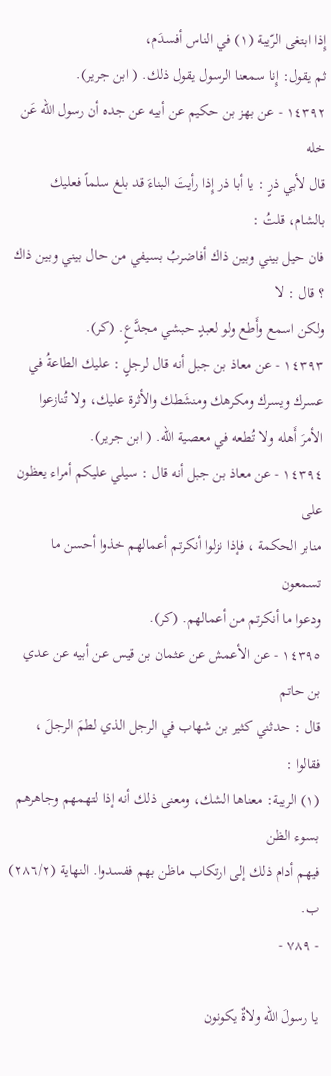إِذا ابتغى الرّيبة (١) في الناس أفسدَم،
ثم يقول: إِنا سمعنا الرسول يقول ذلك. ( ابن جرير).
١٤٣٩٢ - عن بهز بن حكيم عن أبيه عن جده أن رسول الله عَن خله
قال لأبي ذرٍ : يا أبا ذر إِذا رأيتَ البناءَ قد بلغ سلماً فعليك بالشام، قلتُ :
فان حيل بيني وبين ذاك أفاضربُ بسيفي من حال بيني وبين ذاك ؟ قال : لا
ولكن اسمع وأَطع ولو لعبدٍ حبشي مجدَّعٍ. (كر).
١٤٣٩٣ - عن معاذ بن جبل أنه قال لرجلٍ : عليك الطاعةُ في
عسرك ويسرك ومكرهك ومنشَطك والأثرة عليك، ولا تُنازعوا
الأمرَ أَهله ولا تُطعه في معصية الله. ( ابن جرير).
١٤٣٩٤ - عن معاذ بن جبل أنه قال : سيلي عليكم أمراء يعظون على
منابر الحكمة ، فإذا نزلوا أنكرتم أعمالهم خذوا أحسن ما تسمعون
ودعوا ما أنكرتم من أعمالهم. (كر).
١٤٣٩٥ - عن الأعمش عن عثمان بن قيس عن أبيه عن عدي بن حاتم
قال : حدثني كثير بن شهاب في الرجل الذي لطمَ الرجلَ ، فقالوا :
(١) الريبة: معناها الشك، ومعنى ذلك أنه إذا لتهمهم وجاهرهم بسوء الظن
فيهم أدام ذلك إلى ارتكاب ماظن بهم ففسدوا. النهاية (٢٨٦/٢) ب.
- ٧٨٩ -

يا رسولَ الله ولاةٌ يكونون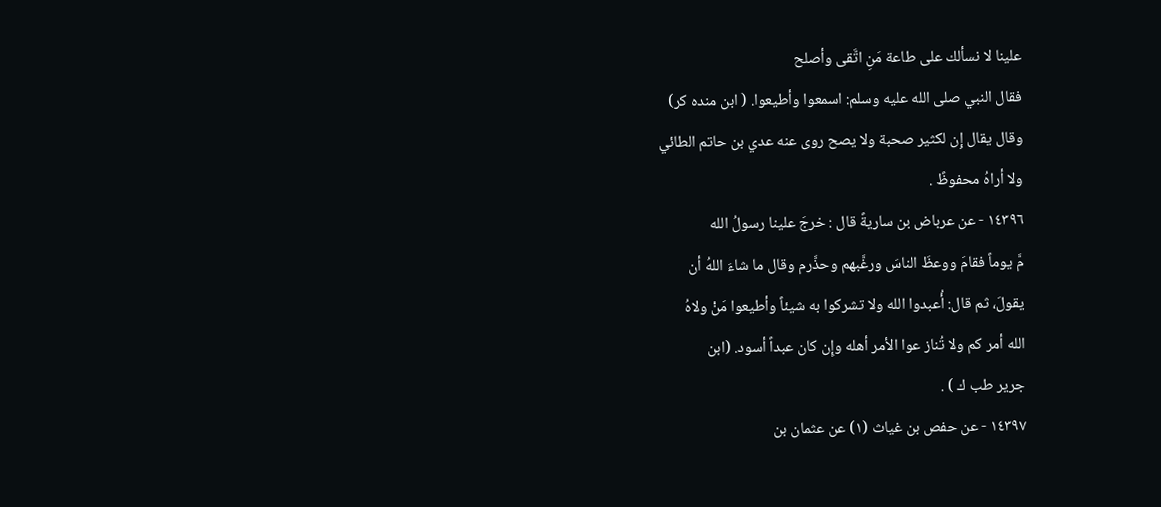علينا لا نسألك على طاعة مَنِ اتَّقى وأصلح
فقال النبي صلى الله عليه وسلم: اسمعوا وأطيعوا. ( ابن منده كر)
وقال يقال إِن لكثير صحبة ولا يصح روى عنه عدي بن حاتم الطائي
ولا أراهُ محفوظً .
١٤٣٩٦ - عن عرباض بن ساريةً قال : خرجَ علينا رسولُ الله
مَّ يوماً فقامَ ووعظَ الناسَ ورغَّبهم وحذَّرم وقال ما شاءَ اللهُ أن
يقولَ، ثم قال: أُعبدوا الله ولا تشركوا به شيئاً وأطيعوا مَنْ ولاهُ
الله أمر كم ولا تُناز عوا الأمر أهله وإِن كان عبداً أسود. (ابن
جرير طب ك ) .
١٤٣٩٧ - عن حفص بن غياث (١) عن عثمان بن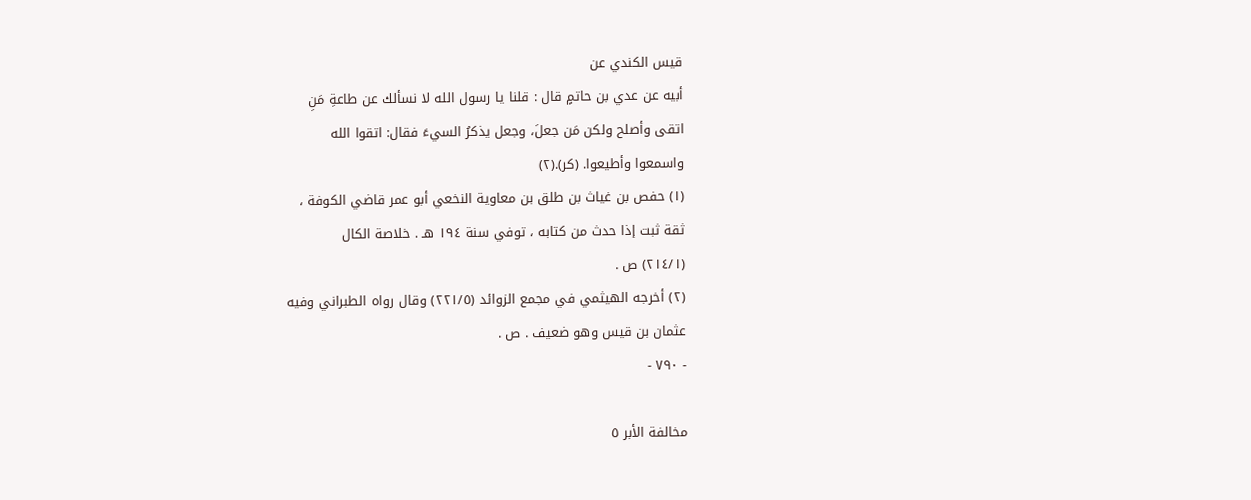قيس الكندي عن
أبيه عن عدي بن حاتمٍ قال : قلنا يا رسول الله لا نسألك عن طاعةِ مَنِ
اتقى وأصلح ولكن مَن جعلَ، وجعل يذكرُ السيءَ فقال: اتقوا الله
واسمعوا وأطيعوا. (كر).(٢)
(١) حفص بن غياث بن طلق بن معاوية النخعي أبو عمر قاضي الكوفة ،
ثقة ثبت إذا حدث من كتابه ، توفي سنة ١٩٤ هـ . خلاصة الكال
(٢١٤/١) ص .
(٢) أخرجه الهيثمي في مجمع الزوائد (٢٢١/٥) وقال رواه الطبراني وفيه
عثمان بن قيس وهو ضعيف . ص .
- ٧٩٠ -

مخالفة الأبر ٥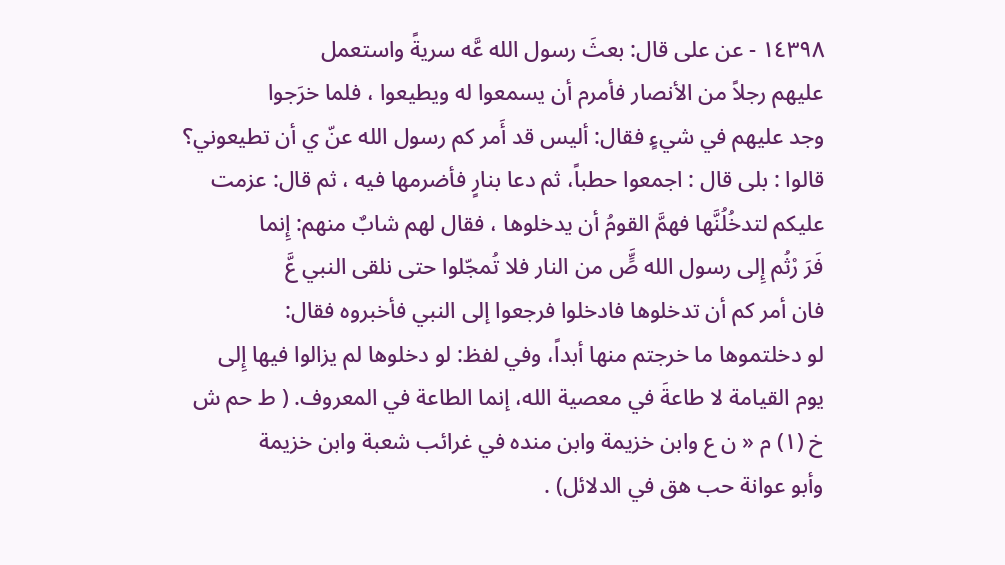١٤٣٩٨ - عن على قال: بعثَ رسول الله عَّه سريةً واستعمل
عليهم رجلاً من الأنصار فأمرم أن يسمعوا له ويطيعوا ، فلما خرَجوا
وجد عليهم في شيءٍ فقال: أليس قد أَمر كم رسول الله عنّ ي أن تطيعوني؟
قالوا : بلى قال : اجمعوا حطباً، ثم دعا بنارٍ فأضرمها فيه ، ثم قال: عزمت
عليكم لتدخُلُنَّها فهمَّ القومُ أن يدخلوها ، فقال لهم شابٌ منهم: إِنما
فَرَ رْثُم إِلى رسول الله صٍَّ من النار فلا تُمجّلوا حتى نلقى النبي عَّ
فان أمر كم أن تدخلوها فادخلوا فرجعوا إلى النبي فأخبروه فقال:
لو دخلتموها ما خرجتم منها أبداً، وفي لفظ: لو دخلوها لم يزالوا فيها إِلى
يوم القيامة لا طاعةَ في معصية الله، إنما الطاعة في المعروف. ( ط حم ش
خ (١) م « ن ع وابن خزيمة وابن منده في غرائب شعبة وابن خزيمة
وأبو عوانة حب هق في الدلائل) .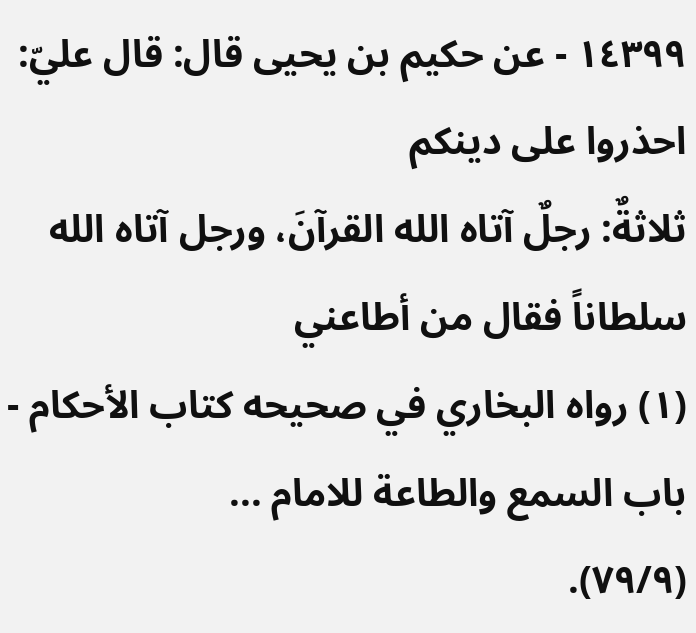١٤٣٩٩ - عن حكيم بن يحيى قال: قال عليّ: احذروا على دينكم
ثلاثةٌ: رجلٌ آتاه الله القرآنَ، ورجل آتاه الله سلطاناً فقال من أطاعني
(١) رواه البخاري في صحيحه كتاب الأحكام - باب السمع والطاعة للامام ...
(٧٩/٩).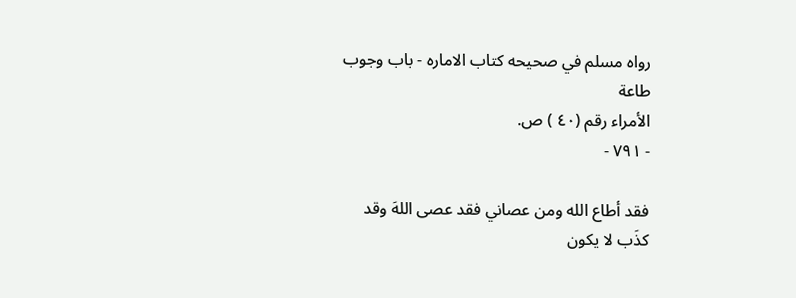رواه مسلم في صحيحه كتاب الاماره - باب وجوب طاعة
الأمراء رقم (٤٠ ) ص.
- ٧٩١ -

فقد أطاع الله ومن عصاني فقد عصى اللهَ وقد كذَب لا يكون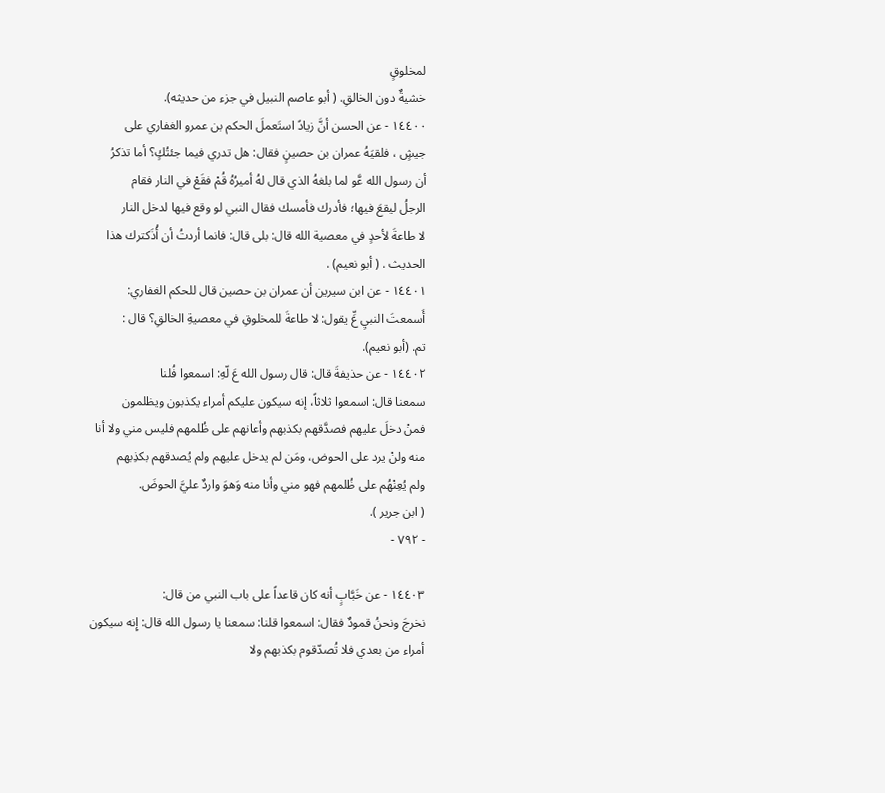لمخلوقٍ
خشيةٌ دون الخالقِ. ( أبو عاصم النبيل في جزء من حديثه).
١٤٤٠٠ - عن الحسن أنَّ زيادً استَعملَ الحكم بن عمرو الغفاري على
جيشٍ ، فلقيَهُ عمران بن حصينٍ فقال: هل تدري فيما جئتُكٍ؟ أما تذكرُ
أن رسول الله عَّو لما بلغهُ الذي قال لهُ أميرُهُ قُمْ فقَعْ في النار فقام
الرجلُ ليقعَ فيها؛ فأدرك فأمسك فقال النبي لو وقع فيها لدخل النار
لا طاعةَ لأحدٍ في معصية الله قال: بلى قال: فانما أردتُ أن أُذَكترك هذا
الحديث . ( أبو نعيم) .
١٤٤٠١ - عن ابن سيرين أن عمران بن حصين قال للحكم الغفاري:
أَسمعتَ النبيِ عِّ يقول: لا طاعةَ للمخلوقِ في معصيةِ الخالقِ؟ قال :
تم. (أبو نعيم).
١٤٤٠٢ - عن حذيفةَ قال: قال رسول الله عَ لّهِ: اسمعوا فُلنا
سمعنا قال: اسمعوا ثلاثاً، إنه سيكون عليكم أمراء يكذبون ويظلمون
فمنْ دخلَ عليهم فصدَّقهم بكذبهم وأعانهم على ظُلمهم فليس مني ولا أنا
منه ولنْ يرد على الحوض، ومَن لم يدخل عليهم ولم يُصدقهم بكذِبهم
ولم يُعِنْهُم على ظُلمهم فهو مني وأنا منه وَهوَ واردٌ عليَّ الحوضَ.
( ابن جرير ).
- ٧٩٢ -

١٤٤٠٣ - عن خَبَّابٍ أنه كان قاعداً على باب النبي من قال:
نخرجَ ونحنُ قمودٌ فقال: اسمعوا قلنا: سمعنا يا رسول الله قال: إِنه سيكون
أمراء من بعدي فلا تُصدّقوم بكذبهم ولا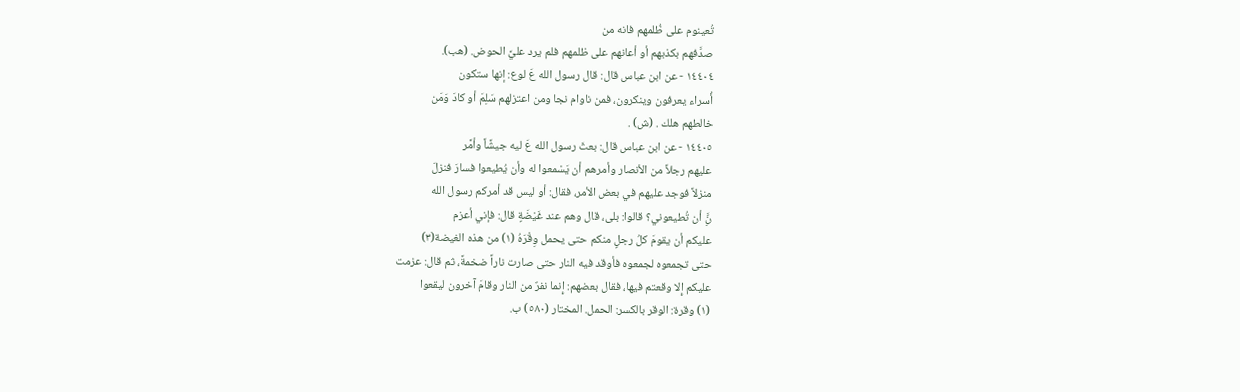تُعينوم على ظُلمهم فانه من
صدَّفهم بكذبهم أو أعانهم على ظلمهم فلم يرد عليَّ الحوض. (هب).
١٤٤٠٤ - عن ابن عباس قال: قال رسول الله عَ لوع: إنها ستكون
أُسراء يعرفون وينكرون، فمن ناوام نجا ومن اعتزلهم سَلِمَ أو كادَ وَمَن
خالطهم هلك . (ش) .
١٤٤٠٥ - عن ابن عباس قال: بعثَ رسول الله عَ ليه جيشًاً وأمَّر
عليهم رجلاً من الأنصار وأمرهم أن يَسْمعوا له وأن يُطيعوا فسارَ فنزلَ
منزلاً فوجد عليهم في بعض الأمر، فقال: أو ليس قد أمركم رسول الله
نَِّ أن تُطيعوني؟ قالوا: بلى، قال وهم عند غَيْضَةٍ قال: فإني أعزم
عليكم أن يقومَ كلُ رجلٍ منكم حتى يحمل وِقْرَهُ (١) من هذه الغيضة(٣)
حتى تجمعوه لجمعوه فأوقد فيه النار حتى صارت ناراً ضخمةً، ثم قال: عزمت
عليكم إِلا وقعتم فيها، فقال بعضهم: إِنما نفرٌ من النار وقامَ آخرون ليقعوا
(١) وقرة: الوقر بالكسر: الحمل. المختار (٥٨٠) ب.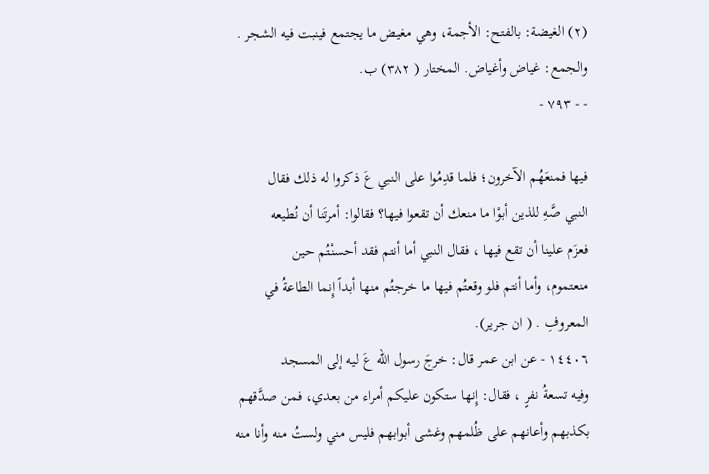(٢) الغيضة: بالفتح: الأجمة، وهي مغيض ما يجتمع فينبت فيه الشجر .
والجمع: غياض وأغياض. المختار ( ٣٨٢) ب.
- - ٧٩٣ -

فيها فمنعَهُم الآخرون؛ فلما قدِمُوا على النبي عَ ذكروا له ذلك فقال
النبي صَّهِ للذين أبوْا ما منعك أن تقعوا فيها؟ فقالوا: أمرتَنا أن نُطيعه
فعزَم علينا أن تقع فيها ، فقال النبي أما أنتم فقد أحسنْتُم حين
منعتموم، وأما أنتم فلو وقعتُم فيها ما خرجتُم منها أبداً إِنما الطاعةُ في
المعروفِ . ( ان جریر).
١٤٤٠٦ - عن ابن عمر قال: خرجَ رسول الله عَ ليه إلى المسجد
وفيه تسعةُ نفرٍ ، فقال: إِنها ستكون عليكم أمراء من بعدي، فمن صدَّقهم
بكذبهم وأعانهم على ظُلمهم وغشى أبوابهم فليس مني ولستُ منه وأنا منه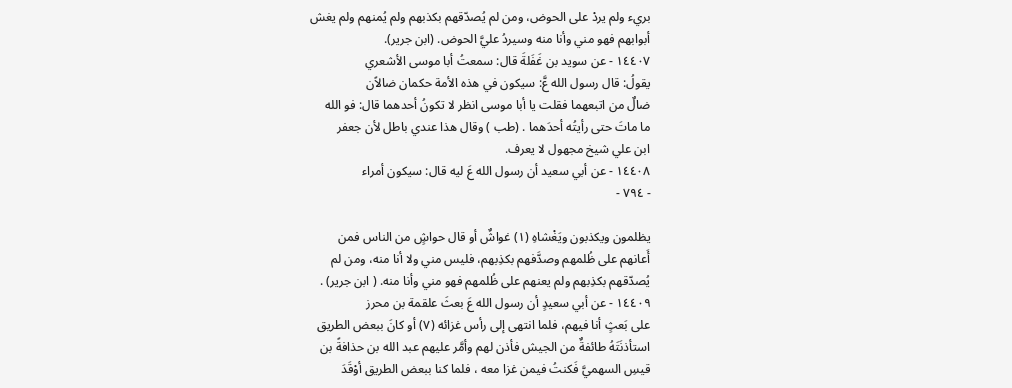بريء ولم يردْ على الحوض، ومن لم يُصدّقهم بكذبهم ولم يُمنهم ولم يغش
أبوابهم فهو مني وأنا منه وسيردُ عليَّ الحوض. (ابن جرير).
١٤٤٠٧ - عن سويد بن غَفَلةَ قال: سمعتُ أبا موسى الأشعري
يقولُ: قال رسول الله عَّ: سيكون في هذه الأمة حكمان ضالاًن
ضالٌ من اتبعهما فقلت يا أبا موسى انظر لا تكونُ أحدهما قال: فو الله
ما ماتَ حتى رأيتُه أحدَهما . (طب ) وقال هذا عندي باطل لأن جعفر
ابن علي شيخ مجهول لا يعرف.
١٤٤٠٨ - عن أبي سعيد أن رسول الله عَ ليه قال: سيكون أمراء
- ٧٩٤ -

يظلمون ويكذبون ويَغْشاهِ (١) غواشٌ أو قال حواشٍ من الناس فمن
أَعانهم على ظُلمهم وصدَّفهم بكذِبهم، فليس مني ولا أنا منه، ومن لم
يُصدّقهم بكذِبهم ولم يعنهم على ظُلمهم فهو مني وأنا منه. ( ابن جرير) .
١٤٤٠٩ - عن أبي سعيدٍ أن رسول الله عَ بعثَ علقمة بن محرز
على بَعثٍ أنا فيهم، فلما انتهى إلى رأس غزائه (٧) أو كانَ ببعض الطريق
استأذنَتَهُ طائفةٌ من الجيش فأذن لهم وأمَّر عليهم عبد الله بن حذافةً بن
قيسِ السهميَّ فَكنتُ فيمن غزا معه ، فلما كنا ببعض الطريق أوْقَدَ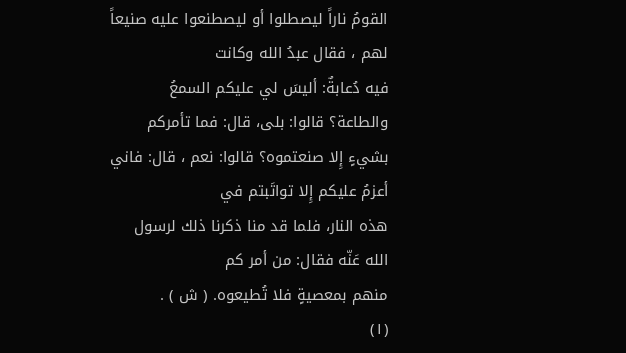القومُ ناراً ليصطلوا أو ليصطنعوا عليه صنيعاً لهم ، فقال عبدُ الله وكانت
فيه دُعابةٌ: أليسَ لي عليكم السمعُ والطاعة؟ قالوا: بلى، قال: فما تأمركم
بشيءٍ إِلا صنعتموه؟ قالوا: نعم ، قال: فاني أعزمُ عليكم إِلا تواتَبتم في
هذه النار، فلما قد منا ذكرنا ذلك لرسول الله عَنّه فقال: من أمر كم
منهم بمعصيةٍ فلا تُطيعوه. ( ش ) .
(١)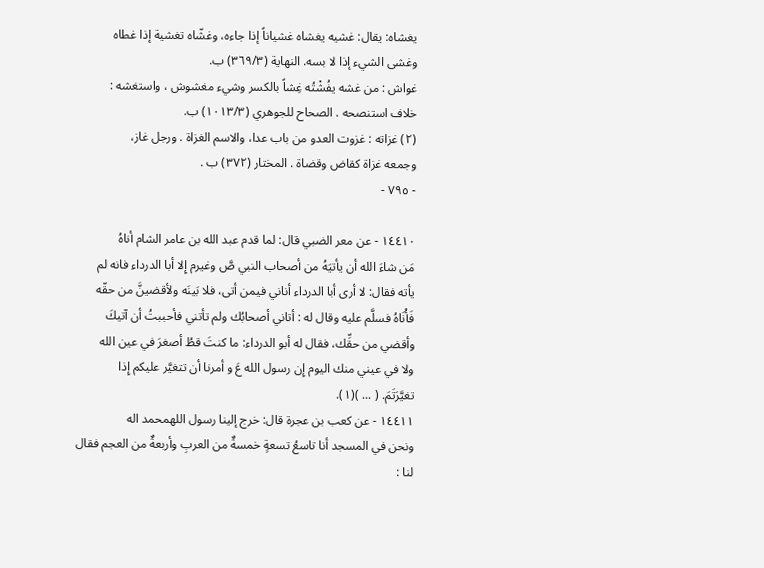يغشاه: يقال: غشيه يغشاه غشياناً إذا جاءه، وغشّاه تغشية إذا غطاه
وغشى الشيء إذا لا بسه. النهاية (٣٦٩/٣) ب.
غواش : من غشه يفُشْتُه غِشاً بالكسر وشيء مغشوش ، واستغشه :
خلاف استنصحه . الصحاح للجوهري (١٠١٣/٣) ب.
(٢) غزاته : غزوت العدو من باب عدا، والاسم الغزاة . ورجل غاز،
وجمعه غزاة كقاض وقضاة . المختار (٣٧٢) ب .
- ٧٩٥ -

١٤٤١٠ - عن معر الضبي قال: لما قدم عبد الله بن عامر الشام أناهُ
مَن شاءَ الله أن يأتيَهُ من أصحاب النبي صَّ وغيرم إِلا أبا الدرداء فانه لم
يأته فقال: لا أرى أبا الدرداء أناني فيمن أتى، فلا بَينَه ولأقضينَّ من حقّه
فَأْنَاهُ فسلَّم عليه وقال له : أتاني أصحابُك ولم تأتني فأحببتُ أن آتيكَ
وأقضي من حقِّك، فقال له أبو الدرداء: ما كنتَ قطُ أصغرَ في عين الله
ولا في عيني منك اليوم إِن رسول الله عَ و أمرنا أن تتغيَّر عليكم إِذا
تغيَّرَتَمَ. ( ... )(١).
١٤٤١١ - عن كعب بن عجرة قال: خرج إلينا رسول اللهمحمد اله
ونحن في المسجد أنا تاسعُ تسعةٍ خمسةٌ من العربِ وأربعةٌ من العجم فقال
لنا :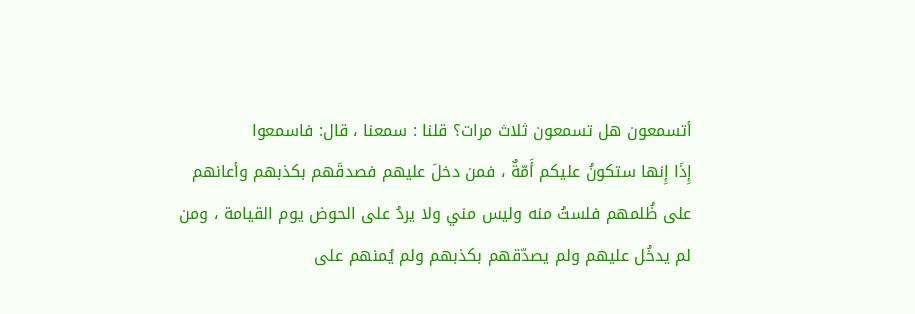أتسمعون هل تسمعون ثلاث مرات؟ قلنا : سمعنا ، قال: فاسمعوا
إِذَا إِنها ستكونُ عليكم أَمّةٌ ، فمن دخلَ عليهم فصدقَهم بكذبهم وأعانهم
على ظُلمهم فلستُ منه وليس مني ولا يردُ على الحوض يوم القيامة ، ومن
لم يدخُل عليهم ولم يصدّقهم بكذبهم ولم يُمنهم على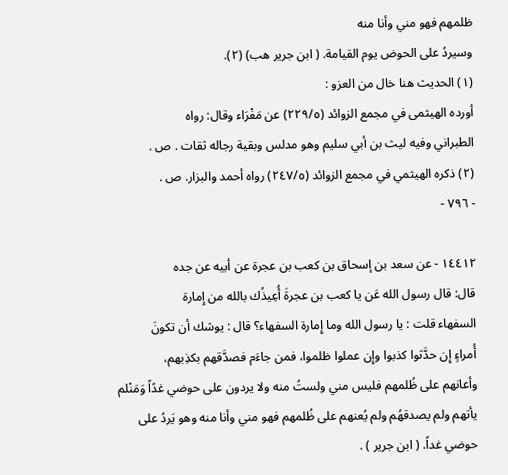ظلمهم فهو مني وأنا منه
وسيردُ على الحوض يوم القيامة. ( ابن جرير هب) (٢).
(١) الحديث هنا خال من العزو :
أورده الهيثمى في مجمع الزوائد (٢٢٩/٥) عن مَفْرَاء وقال: رواه
الطبراني وفيه ليث بن أبي سليم وهو مدلس وبقية رجاله ثقات . ص .
(٢) ذكره الهيثمي في مجمع الزوائد (٢٤٧/٥) رواه أحمد والبزار. ص .
- ٧٩٦ -

١٤٤١٢ - عن سعد بن إسحاق بن كعب بن عجرة عن أبيه عن جده
قال: قال رسول الله عَن يا كعب بن عجرةَ أُعِيذُك بالله من إِمارة
السفهاء قلت : يا رسول الله وما إِمارة السفهاء؟ قال : يوشك أن تكونَ
أُمراءٍ إِن حدَّثوا كذبوا وإِن عملوا ظلموا، فمن جاءَم فصدَّقهم بكذِبهم،
وأعانهم على ظُلمهم فليس مني ولستُ منه ولا يردون على حوضي غدًاً وَمَنْلم
يأتهم ولم يصدقهُم ولم يُعنهم على ظُلمهم فهو مني وأنا منه وهو يَردُ على
حوضي غداً. ( ابن جرير ) .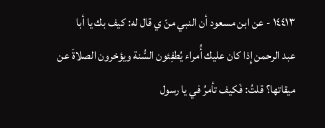١٤٤١٣ - عن ابن مسعود أن النبي منّ ي قال له: كيف بك يا أبا
عبد الرحمن إِذا كان عليك أُمراء يُطفِئون السُّنة ويؤخرون الصلاةَ عن
ميقاتها؟ قلتُ: فَكيف تأمرُ في يا رسول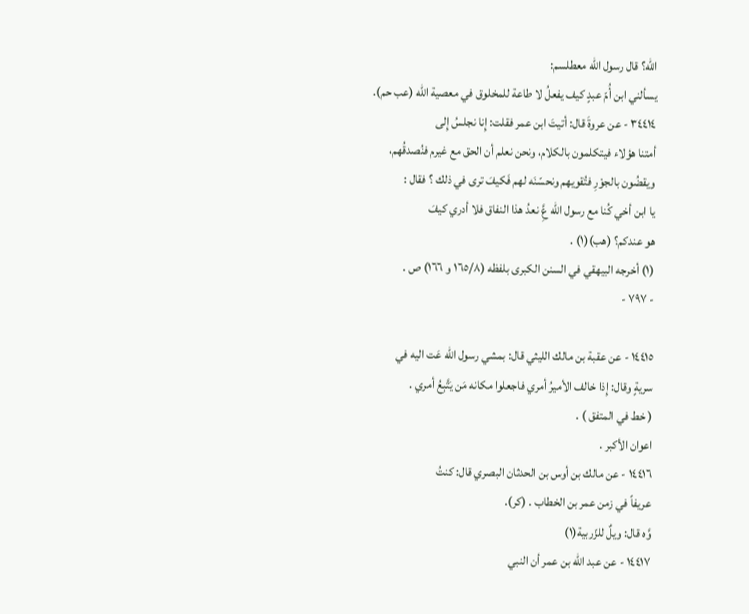الله؟ قال رسول الله معطلسم:
يسألني ابن أُمّ عبدٍ كيف يفعلُ لا طاعة للمخلوق في معصية الله (عب حم).
٣٤٤١٤ - عن عروةَ قال: أتيتَ ابن عمر فقلت: إِنا نجلسُ إِلى
أمتنا هؤلاء فيتكلمون بالكلام، ونحن نعلم أن الحق مع غيرم فنُصدقُهم،
ويقضُون بالجوْرِ فتُقويهم ونحسّنَه لهم فَكيفَ ترى في ذلك ؟ فقال :
يا ابن أخي كُنا مع رسول الله عَِّ نعدُ هذا النفاق فلا أدري كيفَ
هو عندكم؟ (هب)(١) .
(١) أخرجه البيهقي في السنن الكبرى بلفظه (١٦٥/٨ و ١٦٦) ص .
- ٧٩٧ -

١٤٤١٥ - عن عقبة بن مالك الليثي قال: بمشي رسول الله عَت اليه في
سريةٍ وقال: إِذا خالف الأميرُ أمري فاجعلوا مكانه مَن يَتَّبِعُ أمري .
( خط في المتفق ) .
اعوان الأكبر .
١٤٤١٦ - عن مالك بن أوس بن الحدثان البصري قال: كنتُ
عريفاً في زمن عمر بن الخطاب . (كر).
وَّه قال: ويلٌ للزّربية(١)
١٤٤١٧ - عن عبد الله بن عمر أن النبي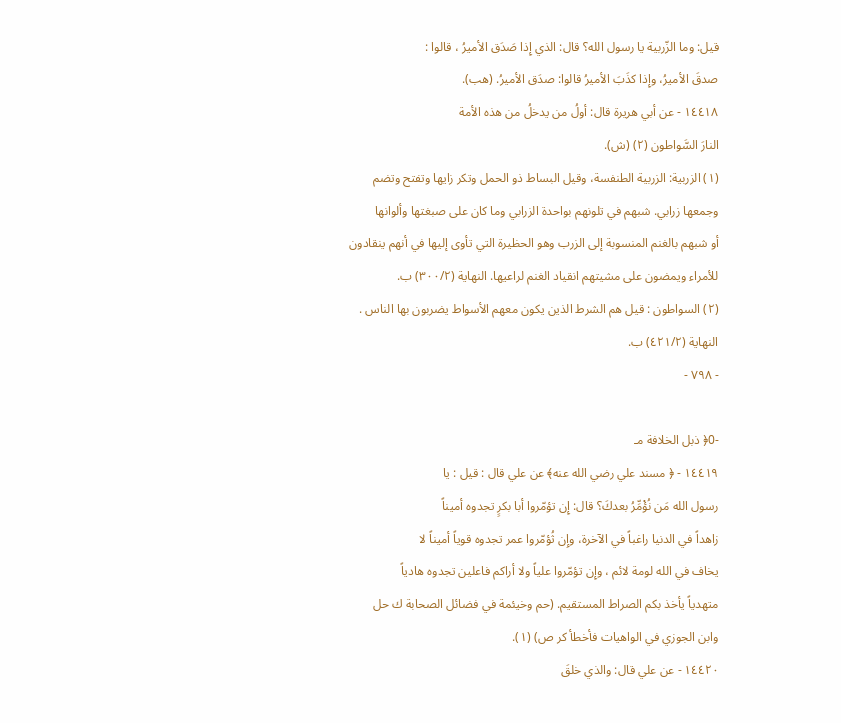قيل: وما الزّربية يا رسول الله؟ قال: الذي إِذا صَدَق الأميرُ ، قالوا :
صدقَ الأميرُ، وإِذا كذَبَ الأميرُ قالوا: صدَق الأميرُ. (هب).
١٤٤١٨ - عن أبي هريرة قال: أولُ من يدخلُ من هذه الأمة
النارَ السَّواطون (٢) (ش).
(١) الزربية: الزربية الطنفسة، وقيل البساط ذو الحمل وتكر زايها وتفتح وتضم
وجمعها زرابي. شبهم في تلونهم بواحدة الزرابي وما كان على صبغتها وألوانها
أو شبهم بالغنم المنسوبة إلى الزرب وهو الحظيرة التي تأوى إليها في أنهم ينقادون
للأمراء ويمضون على مشيتهم انقياد الغنم لراعيها. النهاية (٣٠٠/٢) ب.
(٢) السواطون : قيل هم الشرط الذين يكون معهم الأسواط يضربون بها الناس .
النهاية (٤٢١/٢) ب.
- ٧٩٨ -

-0﴿ ذبل الخلافة مـ
١٤٤١٩ - ﴿ مسند علي رضي الله عنه﴾ عن علي قال : قيل : يا
رسول الله مَن نُؤْمِّرُ بعدكَ؟ قال: إِن تؤمّروا أبا بكرٍ تجدوه أميناً
زاهداً في الدنيا راغباً في الآخرة، وإِن ثُؤمّروا عمر تجدوه قوياً أميناً لا
يخاف في الله لومة لائم ، وإِن تؤمّروا علياً ولا أراكم فاعلين تجدوه هادياً
متهدياً يأخذ بكم الصراط المستقيم. (حم وخيئمة في فضائل الصحابة ك حل
وابن الجوزي في الواهيات فأخطأ كر ص) (١).
١٤٤٢٠ - عن علي قال: والذي خلقَ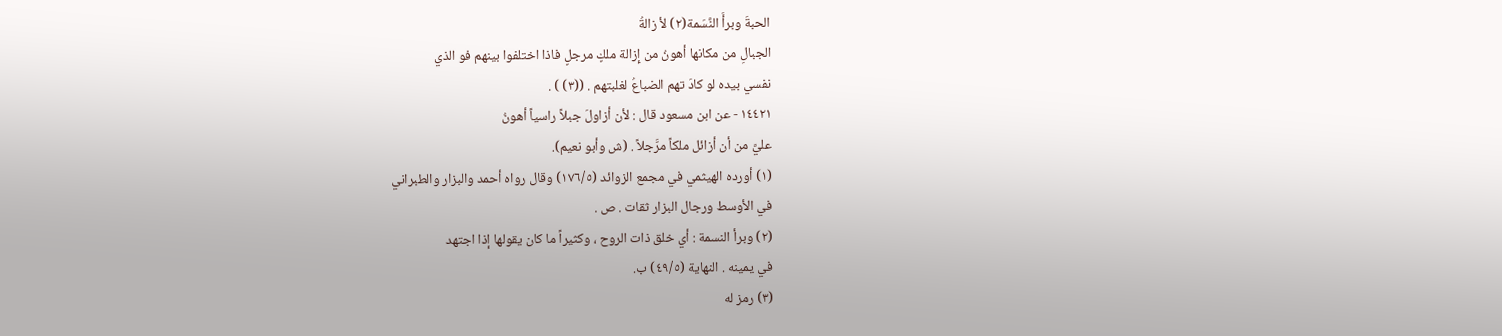الحبةَ وبرأَ النَّسَمة(٢) لأ زالةُ
الجبالِ من مكانها أهونُ من إِزالة ملكٍ مرجلٍ فاذا اختلفوا بينهم فو الذي
نفسي بيده لو كادَ تهم الضباعُ لغلبتهم . ((٣) ) .
١٤٤٢١ - عن ابن مسعود قال : لأن أزاولَ جبلاً راسياً أهونُ
عليَّ من أن أزائل ملكاً مرَّجلاً . (ش وأبو نعيم).
(١) أورده الهيثمي في مجمع الزوائد (١٧٦/٥) وقال رواه أحمد والبزار والطبراني
في الأوسط ورجال البزار ثقات . ص .
(٢) وبرأ النسمة : أي خلق ذات الروح ، وكثيراً ما كان يقولها إذا اجتهد
في يمينه . النهاية (٤٩/٥) ب.
(٣) رمز له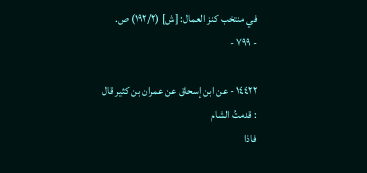في منتخب كنز العمال: [ش] (١٩٢/٢) ص.
- ٧٩٩ -

١٤٤٢٢ - عن ابن إسحاق عن عمران بن كثير قال : قدمتُ الشام
فاذا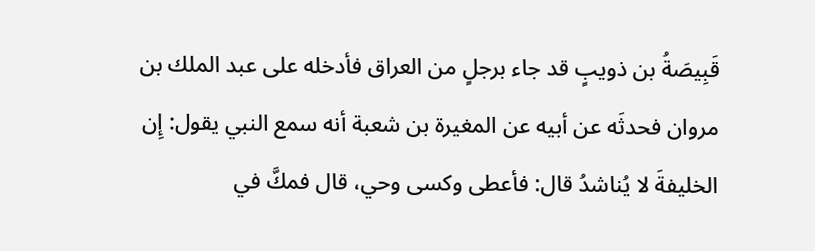قَبِيصَةُ بن ذويبٍ قد جاء برجلٍ من العراق فأدخله على عبد الملك بن
مروان فحدثَه عن أبيه عن المغيرة بن شعبة أنه سمع النبي يقول: إِن
الخليفةَ لا يُناشدُ قال: فأعطى وكسى وحي، قال فمكَّ في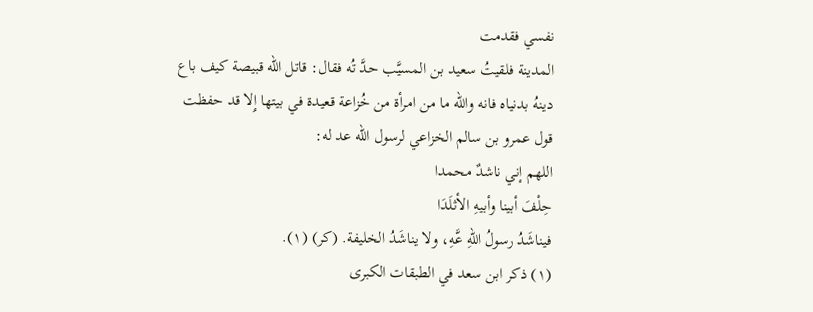نفسي فقدمت
المدينة فلقيتُ سعيد بن المسيَّب حدَّ تُه فقال: قاتل الله قبيصة كيف باع
دينهُ بدنياه فانه والله ما من امرأة من خُزاعة قعيدة في بيتها إِلا قد حفظت
قول عمرو بن سالم الخزاعي لرسول الله عد له:
اللهم إني ناشدٌ محمدا
حِلْفَ أبينا وأبيهِ الأثلَدَا
فيناشَدُ رسولُ اللهِ عَّهِ، ولا يناشَدُ الخليفة. (كر) (١).
(١) ذكر ابن سعد في الطبقات الكبرى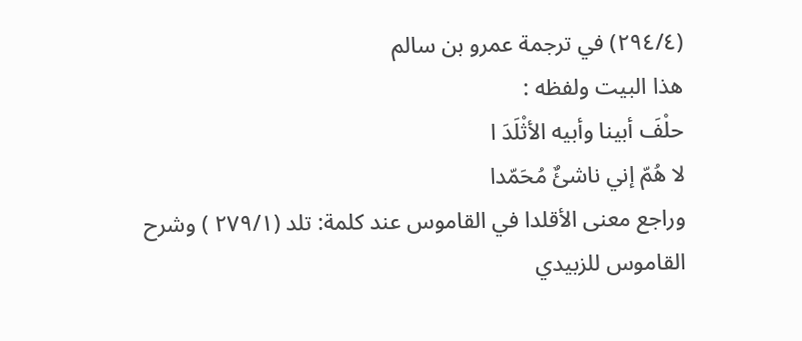(٢٩٤/٤) في ترجمة عمرو بن سالم
هذا البيت ولفظه :
حلْفَ أبينا وأبيه الأثْلَدَ ا
لا هُمّ إني ناشئٌ مُحَمّدا
وراجع معنى الأقلدا في القاموس عند كلمة: تلد (٢٧٩/١ ) وشرح
القاموس للزبيدي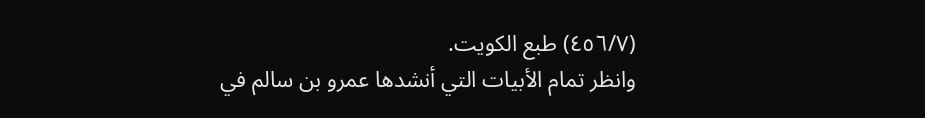(٤٥٦/٧) طبع الكويت.
وانظر تمام الأبيات التي أنشدها عمرو بن سالم في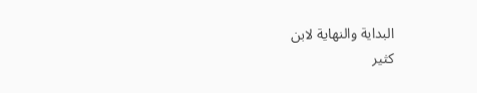البداية والنهاية لابن
كثير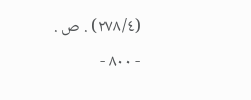(٢٧٨/٤) . ص .
- ٨٠٠ -